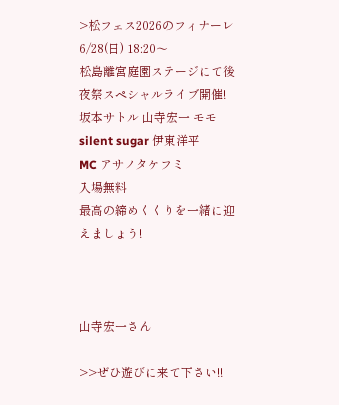>松フェス2026のフィナーレ
6/28(日) 18:20〜
松島離宮庭園ステージにて後夜祭スペシャルライブ開催!
坂本サトル 山寺宏一 モモ silent sugar 伊東洋平
MC アサノタケフミ
入場無料
最高の締めくくりを一緒に迎えましょう!



山寺宏一さん

>>ぜひ遊びに来て下さい!!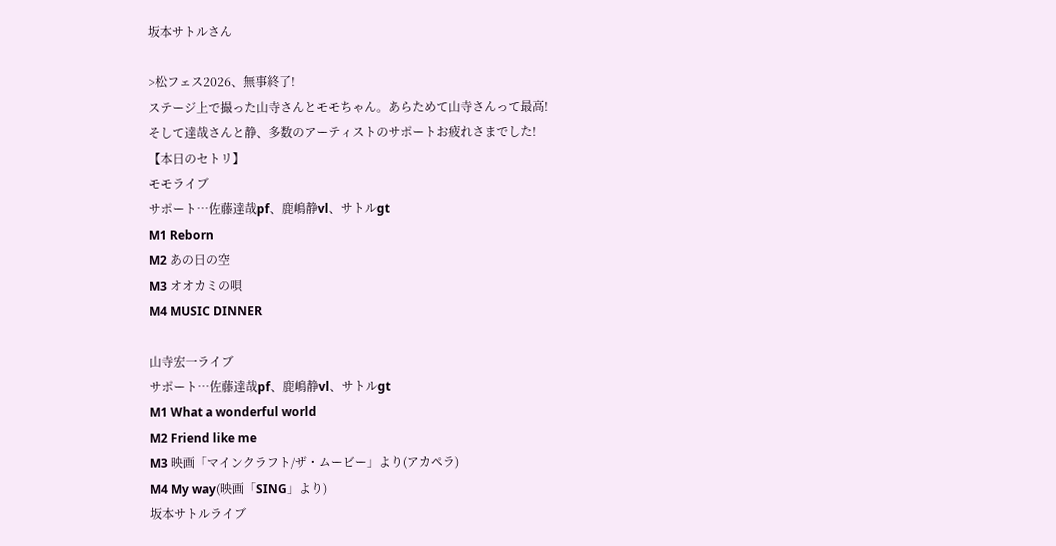坂本サトルさん

>松フェス2026、無事終了!
ステージ上で撮った山寺さんとモモちゃん。あらためて山寺さんって最高!
そして達哉さんと静、多数のアーティストのサポートお疲れさまでした!
【本日のセトリ】
モモライブ
サポート…佐藤達哉pf、鹿嶋静vl、サトルgt
M1 Reborn
M2 あの日の空
M3 オオカミの唄
M4 MUSIC DINNER

山寺宏一ライブ
サポート…佐藤達哉pf、鹿嶋静vl、サトルgt
M1 What a wonderful world
M2 Friend like me
M3 映画「マインクラフト/ザ・ムービー」より(アカペラ)
M4 My way(映画「SING」より)
坂本サトルライブ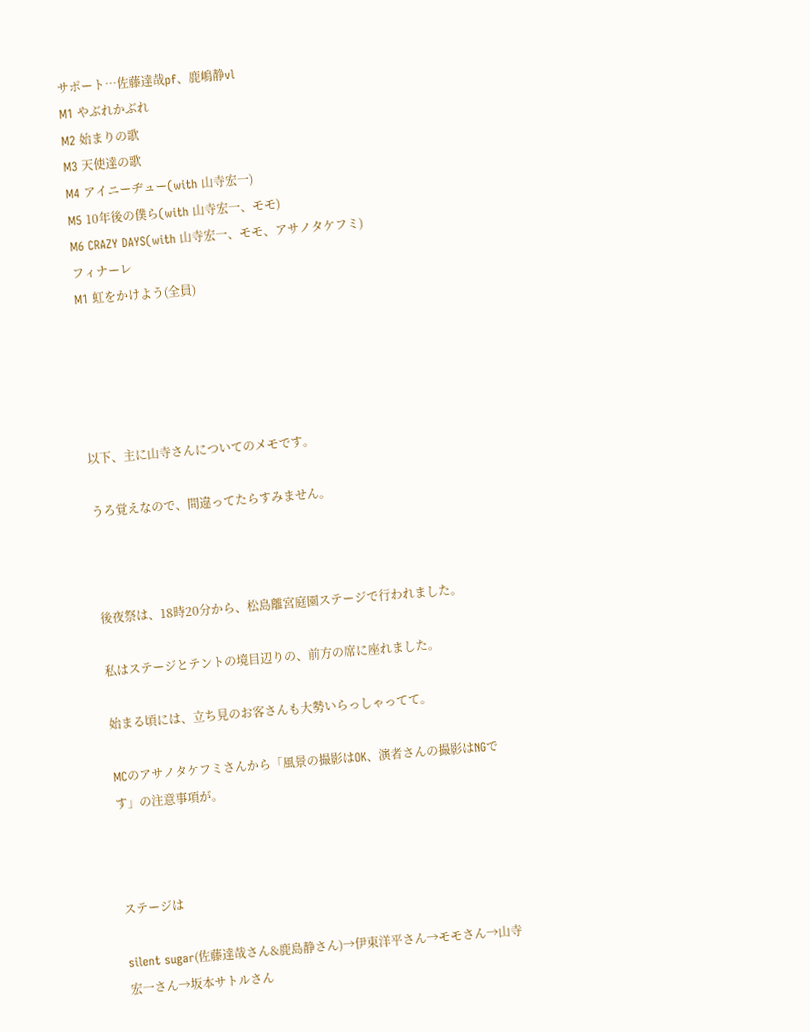サポート…佐藤達哉pf、鹿嶋静vl
M1 やぶれかぶれ
M2 始まりの歌
M3 天使達の歌
M4 アイニーヂュー(with 山寺宏一)
M5 10年後の僕ら(with 山寺宏一、モモ)
M6 CRAZY DAYS(with 山寺宏一、モモ、アサノタケフミ)
フィナーレ
M1 虹をかけよう(全員)





以下、主に山寺さんについてのメモです。

うろ覚えなので、間違ってたらすみません。



後夜祭は、18時20分から、松島離宮庭園ステージで行われました。

私はステージとテントの境目辺りの、前方の席に座れました。

始まる頃には、立ち見のお客さんも大勢いらっしゃってて。

MCのアサノタケフミさんから「風景の撮影はOK、演者さんの撮影はNGです」の注意事項が。



ステージは

silent sugar(佐藤達哉さん&鹿島静さん)→伊東洋平さん→モモさん→山寺宏一さん→坂本サトルさん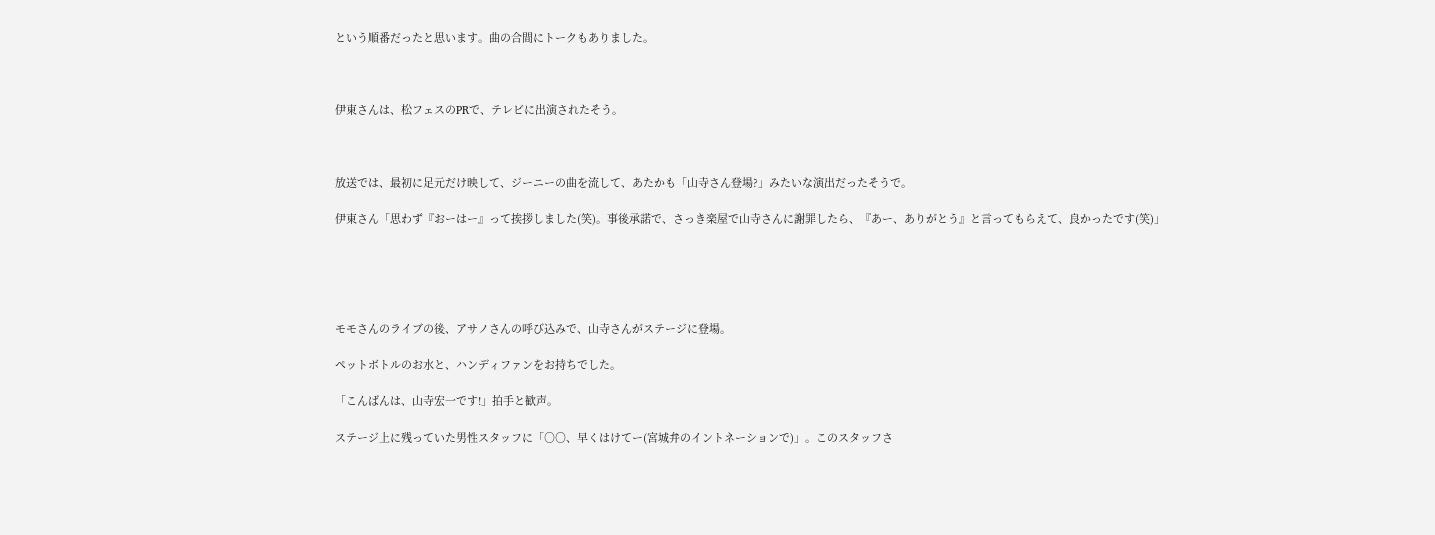という順番だったと思います。曲の合間にトークもありました。



伊東さんは、松フェスのPRで、テレビに出演されたそう。



放送では、最初に足元だけ映して、ジーニーの曲を流して、あたかも「山寺さん登場?」みたいな演出だったそうで。

伊東さん「思わず『おーはー』って挨拶しました(笑)。事後承諾で、さっき楽屋で山寺さんに謝罪したら、『あー、ありがとう』と言ってもらえて、良かったです(笑)」





モモさんのライブの後、アサノさんの呼び込みで、山寺さんがステージに登場。

ペットボトルのお水と、ハンディファンをお持ちでした。

「こんばんは、山寺宏一です!」拍手と歓声。

ステージ上に残っていた男性スタッフに「○○、早くはけてー(宮城弁のイントネーションで)」。このスタッフさ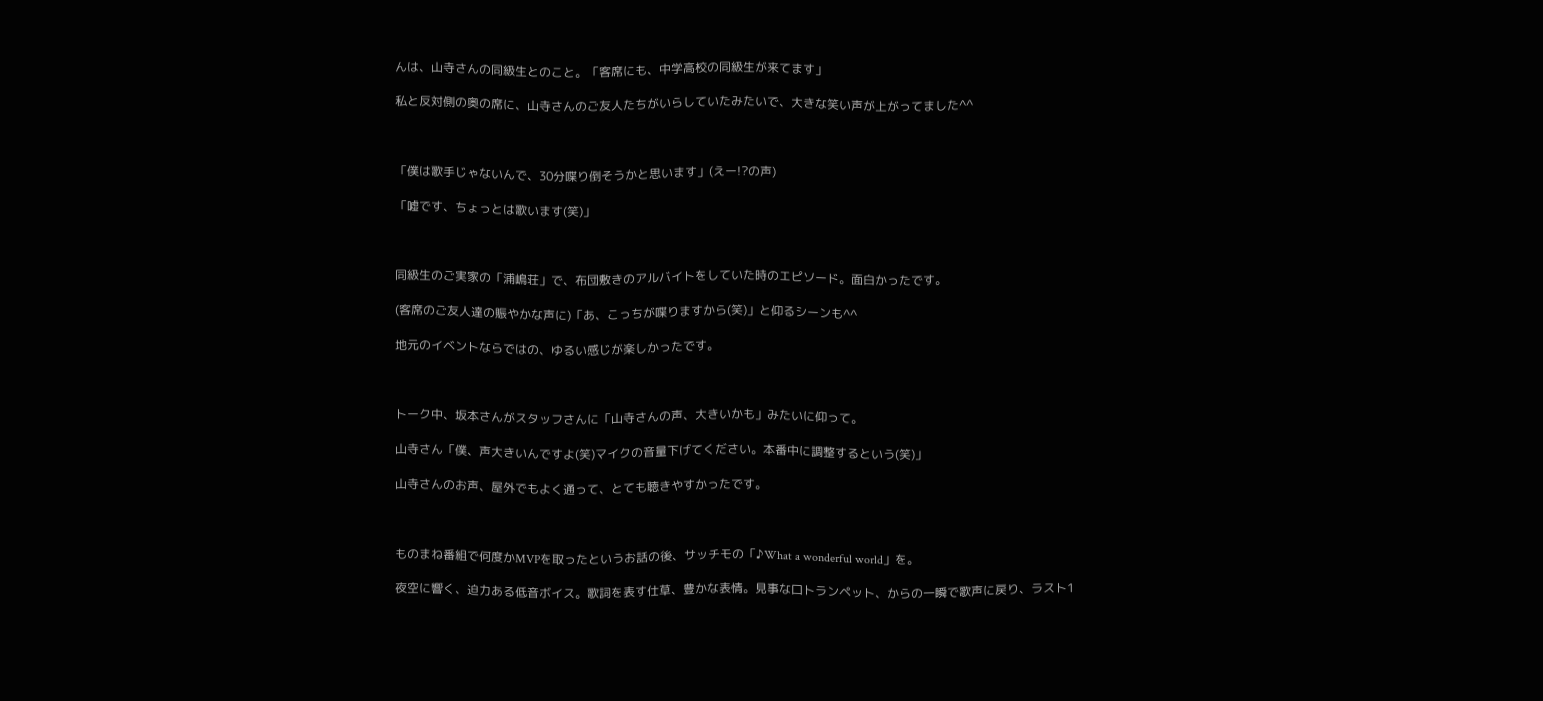んは、山寺さんの同級生とのこと。「客席にも、中学高校の同級生が来てます」

私と反対側の奥の席に、山寺さんのご友人たちがいらしていたみたいで、大きな笑い声が上がってました^^



「僕は歌手じゃないんで、30分喋り倒そうかと思います」(えー!?の声)

「嘘です、ちょっとは歌います(笑)」



同級生のご実家の「浦嶋荘」で、布団敷きのアルバイトをしていた時のエピソード。面白かったです。

(客席のご友人達の賑やかな声に)「あ、こっちが喋りますから(笑)」と仰るシーンも^^

地元のイベントならではの、ゆるい感じが楽しかったです。



トーク中、坂本さんがスタッフさんに「山寺さんの声、大きいかも」みたいに仰って。

山寺さん「僕、声大きいんですよ(笑)マイクの音量下げてください。本番中に調整するという(笑)」

山寺さんのお声、屋外でもよく通って、とても聴きやすかったです。



ものまね番組で何度かMVPを取ったというお話の後、サッチモの「♪What a wonderful world」を。

夜空に響く、迫力ある低音ボイス。歌詞を表す仕草、豊かな表情。見事な口トランペット、からの一瞬で歌声に戻り、ラスト1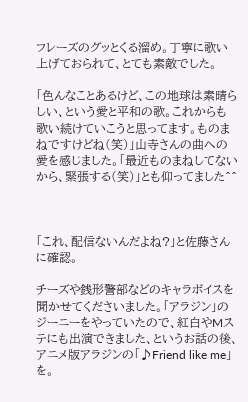フレーズのグッとくる溜め。丁寧に歌い上げておられて、とても素敵でした。

「色んなことあるけど、この地球は素晴らしい、という愛と平和の歌。これからも歌い続けていこうと思ってます。ものまねですけどね(笑)」山寺さんの曲への愛を感じました。「最近ものまねしてないから、緊張する(笑)」とも仰ってました^^



「これ、配信ないんだよね?」と佐藤さんに確認。

チーズや銭形警部などのキャラボイスを聞かせてくださいました。「アラジン」のジーニーをやっていたので、紅白やMステにも出演できました、というお話の後、アニメ版アラジンの「♪Friend like me」を。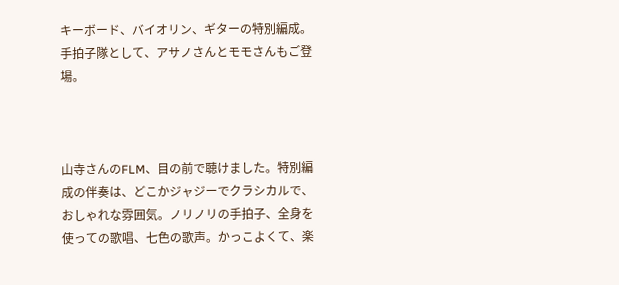キーボード、バイオリン、ギターの特別編成。手拍子隊として、アサノさんとモモさんもご登場。



山寺さんのFLM、目の前で聴けました。特別編成の伴奏は、どこかジャジーでクラシカルで、おしゃれな雰囲気。ノリノリの手拍子、全身を使っての歌唱、七色の歌声。かっこよくて、楽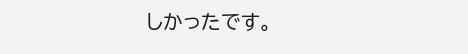しかったです。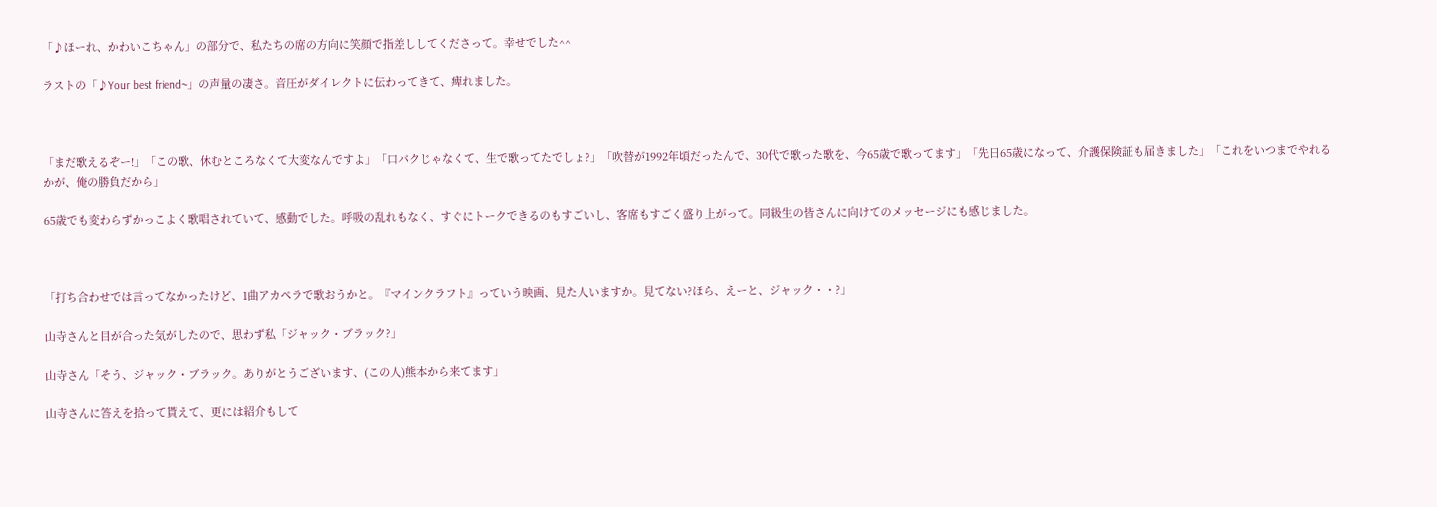「♪ほーれ、かわいこちゃん」の部分で、私たちの席の方向に笑顔で指差ししてくださって。幸せでした^^

ラストの「♪Your best friend~」の声量の凄さ。音圧がダイレクトに伝わってきて、痺れました。



「まだ歌えるぞー!」「この歌、休むところなくて大変なんですよ」「口パクじゃなくて、生で歌ってたでしょ?」「吹替が1992年頃だったんで、30代で歌った歌を、今65歳で歌ってます」「先日65歳になって、介護保険証も届きました」「これをいつまでやれるかが、俺の勝負だから」

65歳でも変わらずかっこよく歌唱されていて、感動でした。呼吸の乱れもなく、すぐにトークできるのもすごいし、客席もすごく盛り上がって。同級生の皆さんに向けてのメッセージにも感じました。



「打ち合わせでは言ってなかったけど、1曲アカペラで歌おうかと。『マインクラフト』っていう映画、見た人いますか。見てない?ほら、えーと、ジャック・・?」

山寺さんと目が合った気がしたので、思わず私「ジャック・ブラック?」

山寺さん「そう、ジャック・ブラック。ありがとうございます、(この人)熊本から来てます」

山寺さんに答えを拾って貰えて、更には紹介もして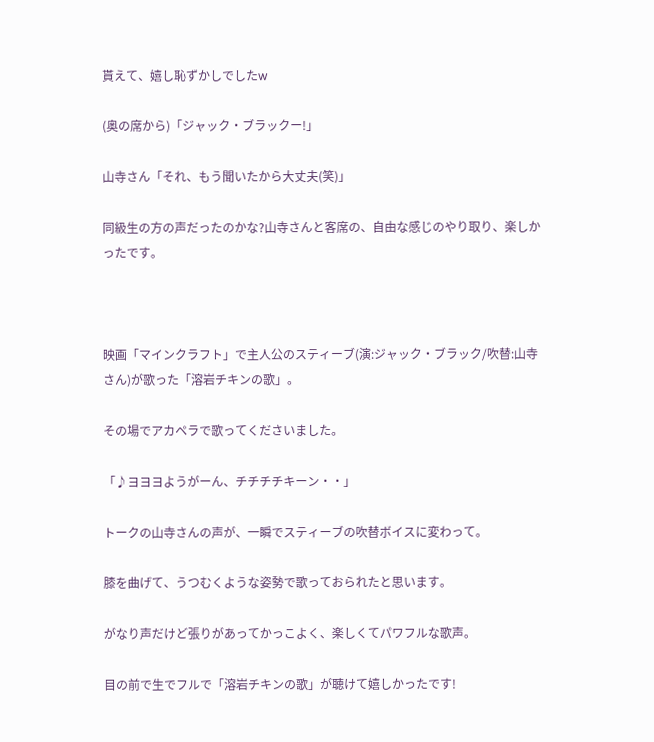貰えて、嬉し恥ずかしでしたw

(奥の席から)「ジャック・ブラックー!」

山寺さん「それ、もう聞いたから大丈夫(笑)」

同級生の方の声だったのかな?山寺さんと客席の、自由な感じのやり取り、楽しかったです。



映画「マインクラフト」で主人公のスティーブ(演:ジャック・ブラック/吹替:山寺さん)が歌った「溶岩チキンの歌」。

その場でアカペラで歌ってくださいました。

「♪ヨヨヨようがーん、チチチチキーン・・」

トークの山寺さんの声が、一瞬でスティーブの吹替ボイスに変わって。

膝を曲げて、うつむくような姿勢で歌っておられたと思います。

がなり声だけど張りがあってかっこよく、楽しくてパワフルな歌声。

目の前で生でフルで「溶岩チキンの歌」が聴けて嬉しかったです!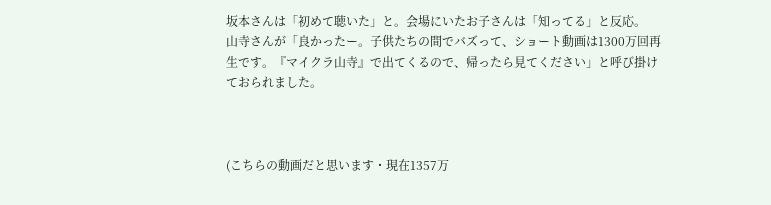坂本さんは「初めて聴いた」と。会場にいたお子さんは「知ってる」と反応。
山寺さんが「良かったー。子供たちの間でバズって、ショート動画は1300万回再生です。『マイクラ山寺』で出てくるので、帰ったら見てください」と呼び掛けておられました。



(こちらの動画だと思います・現在1357万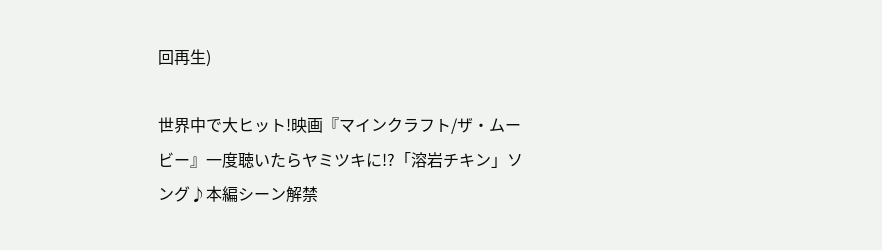回再生)

世界中で大ヒット!映画『マインクラフト/ザ・ムービー』一度聴いたらヤミツキに!?「溶岩チキン」ソング♪本編シーン解禁